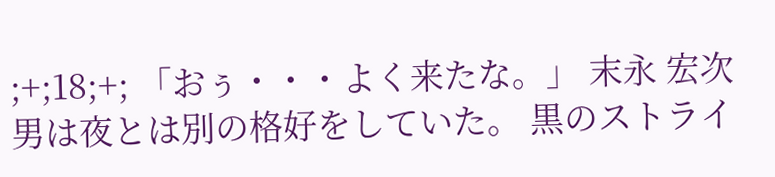;+;18;+; 「おぅ・・・よく来たな。」 末永 宏次 男は夜とは別の格好をしていた。 黒のストライ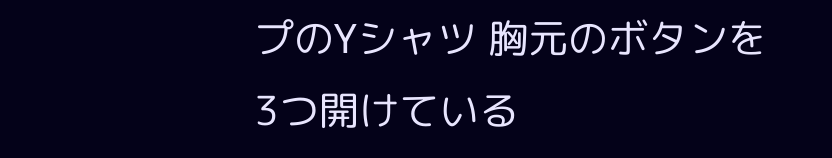プのYシャツ 胸元のボタンを3つ開けている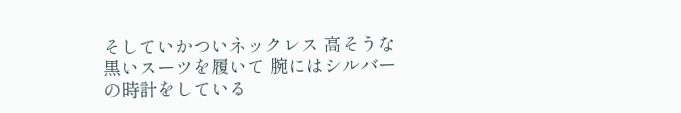そしていかついネックレス 高そうな黒いスーツを履いて 腕にはシルバーの時計をしている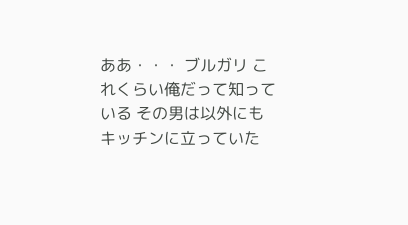ああ・・・ ブルガリ これくらい俺だって知っている その男は以外にも キッチンに立っていた